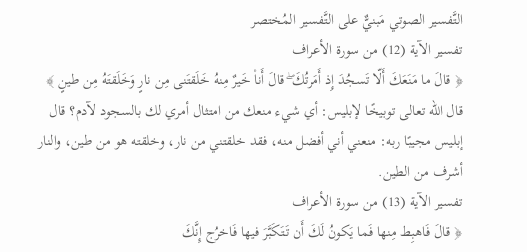التَّفسير الصوتي مَبنيٌّ على التَّفسير المُختصر
تفسير الآية (12) من سورة الأعراف
﴿ قالَ ما مَنَعَكَ أَلّا تَسجُدَ إِذ أَمَرتُكَ ۖ قالَ أَنا۠ خَيرٌ مِنهُ خَلَقتَنى مِن نارٍ وَخَلَقتَهُ مِن طينٍ ﴾
قال الله تعالى توبيخًا لإبليس: أي شيء منعك من امتثال أمري لك بالسجود لآدم؟ قال إبليس مجيبًا ربه: منعني أني أفضل منه، فقد خلقتني من نار، وخلقته هو من طين، والنار أشرف من الطين.
تفسير الآية (13) من سورة الأعراف
﴿ قالَ فَاهبِط مِنها فَما يَكونُ لَكَ أَن تَتَكَبَّرَ فيها فَاخرُج إِنَّكَ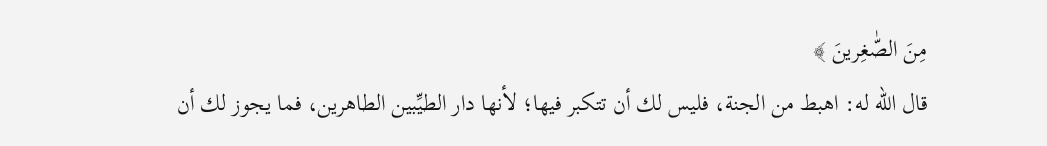مِنَ الصّٰغِرينَ ﴾
قال الله له: اهبط من الجنة، فليس لك أن تتكبر فيها؛ لأنها دار الطيِّبين الطاهرين، فما يجوز لك أن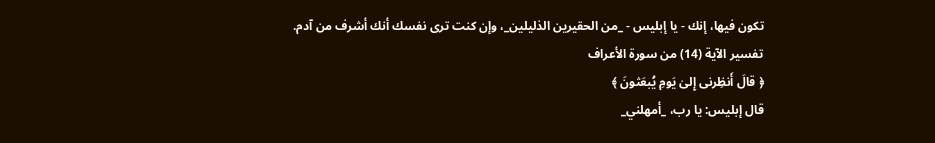تكون فيها، إنك - يا إبليس - _من الحقيرين الذليلين_، وإن كنت ترى نفسك أنك أشرف من آدم.
تفسير الآية (14) من سورة الأعراف
﴿ قالَ أَنظِرنى إِلىٰ يَومِ يُبعَثونَ ﴾
قال إبليس: يا رب، _أمهلني_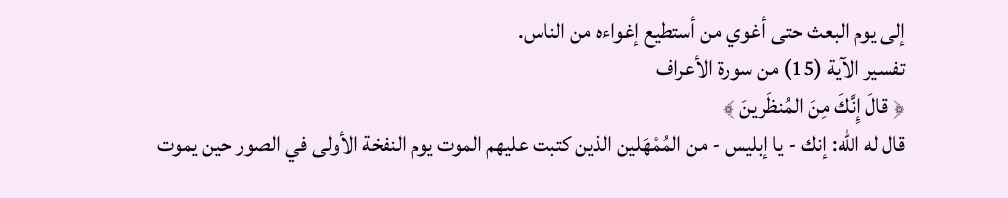إلى يوم البعث حتى أغوي من أستطيع إغواءه من الناس.
تفسير الآية (15) من سورة الأعراف
﴿ قالَ إِنَّكَ مِنَ المُنظَرينَ ﴾
قال له الله: إنك - يا إبليس - من المُمْهَلين الذين كتبت عليهم الموت يوم النفخة الأولى في الصور حين يموت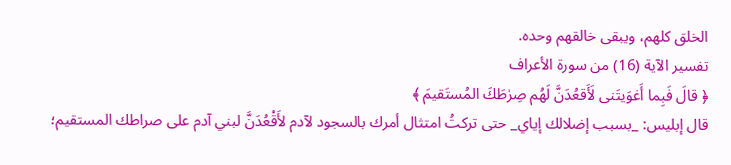الخلق كلهم، ويبقى خالقهم وحده.
تفسير الآية (16) من سورة الأعراف
﴿ قالَ فَبِما أَغوَيتَنى لَأَقعُدَنَّ لَهُم صِرٰطَكَ المُستَقيمَ ﴾
قال إبليس: _بسبب إضلالك إياي_ حتى تركتُ امتثال أمرك بالسجود لآدم لأَقْعُدَنَّ لبني آدم على صراطك المستقيم؛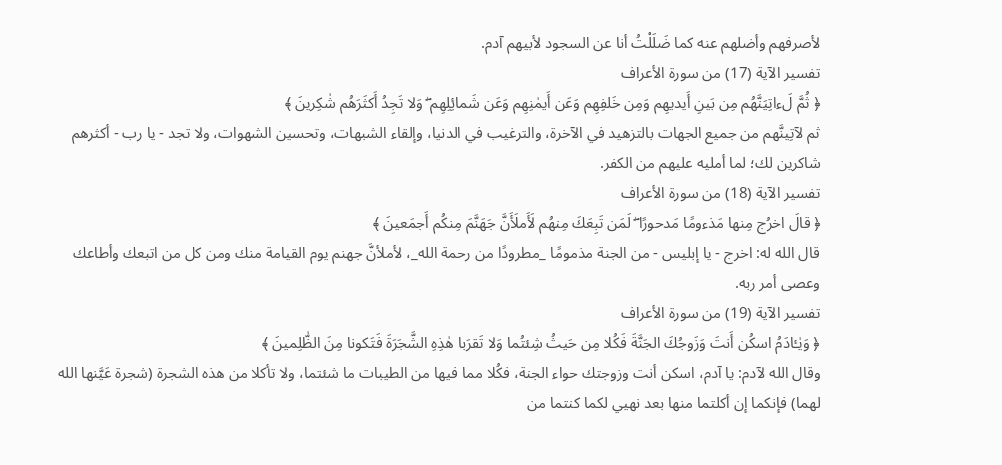لأصرفهم وأضلهم عنه كما ضَلَلْتُ أنا عن السجود لأبيهم آدم.
تفسير الآية (17) من سورة الأعراف
﴿ ثُمَّ لَءاتِيَنَّهُم مِن بَينِ أَيديهِم وَمِن خَلفِهِم وَعَن أَيمٰنِهِم وَعَن شَمائِلِهِم ۖ وَلا تَجِدُ أَكثَرَهُم شٰكِرينَ ﴾
ثم لآتِينَّهم من جميع الجهات بالتزهيد في الآخرة، والترغيب في الدنيا، وإلقاء الشبهات، وتحسين الشهوات، ولا تجد - يا رب - أكثرهم شاكرين لك؛ لما أمليه عليهم من الكفر.
تفسير الآية (18) من سورة الأعراف
﴿ قالَ اخرُج مِنها مَذءومًا مَدحورًا ۖ لَمَن تَبِعَكَ مِنهُم لَأَملَأَنَّ جَهَنَّمَ مِنكُم أَجمَعينَ ﴾
قال الله له: اخرج - يا إبليس - من الجنة مذمومًا _مطرودًا من رحمة الله_، لأملأنَّ جهنم يوم القيامة منك ومن كل من اتبعك وأطاعك وعصى أمر ربه.
تفسير الآية (19) من سورة الأعراف
﴿ وَيٰـٔادَمُ اسكُن أَنتَ وَزَوجُكَ الجَنَّةَ فَكُلا مِن حَيثُ شِئتُما وَلا تَقرَبا هٰذِهِ الشَّجَرَةَ فَتَكونا مِنَ الظّٰلِمينَ ﴾
وقال الله لآدم: يا آدم، اسكن أنت وزوجتك حواء الجنة، فكُلا مما فيها من الطيبات ما شئتما، ولا تأكلا من هذه الشجرة (شجرة عَيَّنها الله لهما) فإنكما إن أكلتما منها بعد نهيي لكما كنتما من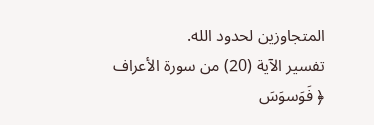المتجاوزين لحدود الله.
تفسير الآية (20) من سورة الأعراف
﴿ فَوَسوَسَ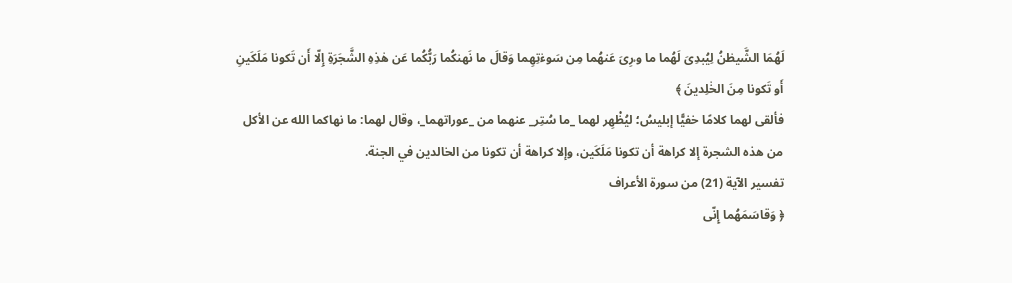لَهُمَا الشَّيطٰنُ لِيُبدِىَ لَهُما ما وۥرِىَ عَنهُما مِن سَوءٰتِهِما وَقالَ ما نَهىٰكُما رَبُّكُما عَن هٰذِهِ الشَّجَرَةِ إِلّا أَن تَكونا مَلَكَينِ أَو تَكونا مِنَ الخٰلِدينَ ﴾
فألقى لهما كلامًا خفيًّا إبليسُ؛ ليُظْهِر لهما _ما سُتِر_ عنهما من _عوراتهما_، وقال لهما: ما نهاكما الله عن الأكل من هذه الشجرة إلا كراهة أن تكونا مَلَكَين، وإلا كراهة أن تكونا من الخالدين في الجنة.
تفسير الآية (21) من سورة الأعراف
﴿ وَقاسَمَهُما إِنّى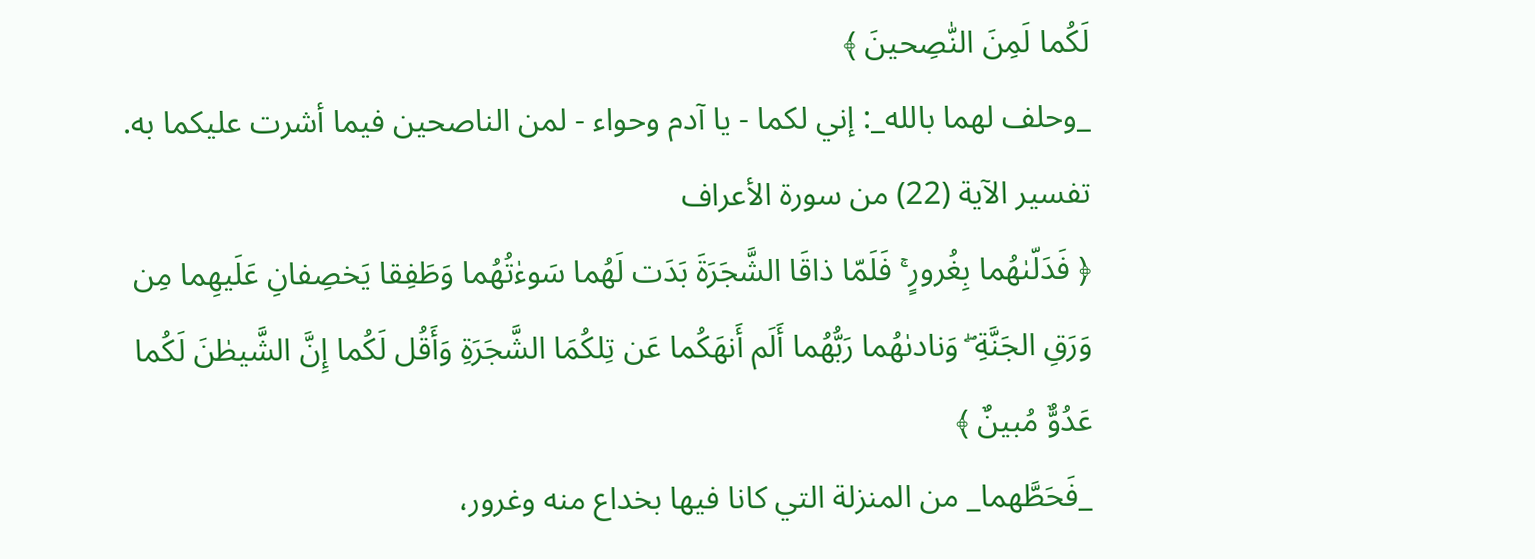لَكُما لَمِنَ النّٰصِحينَ ﴾
_وحلف لهما بالله_: إني لكما - يا آدم وحواء - لمن الناصحين فيما أشرت عليكما به.
تفسير الآية (22) من سورة الأعراف
﴿ فَدَلّىٰهُما بِغُرورٍ ۚ فَلَمّا ذاقَا الشَّجَرَةَ بَدَت لَهُما سَوءٰتُهُما وَطَفِقا يَخصِفانِ عَلَيهِما مِن وَرَقِ الجَنَّةِ ۖ وَنادىٰهُما رَبُّهُما أَلَم أَنهَكُما عَن تِلكُمَا الشَّجَرَةِ وَأَقُل لَكُما إِنَّ الشَّيطٰنَ لَكُما عَدُوٌّ مُبينٌ ﴾
_فَحَطَّهما_ من المنزلة التي كانا فيها بخداع منه وغرور،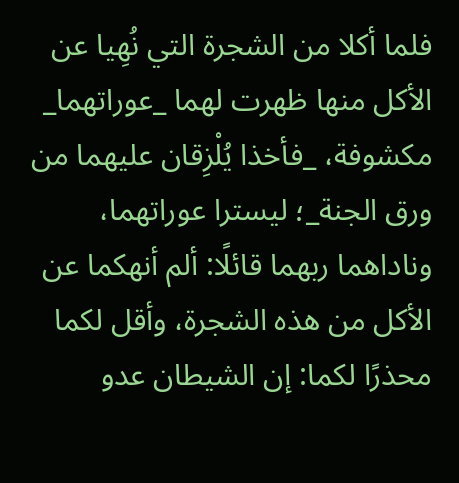فلما أكلا من الشجرة التي نُهِيا عن الأكل منها ظهرت لهما _عوراتهما_ مكشوفة، _فأخذا يُلْزِقان عليهما من ورق الجنة_؛ ليسترا عوراتهما، وناداهما ربهما قائلًا: ألم أنهكما عن الأكل من هذه الشجرة، وأقل لكما محذرًا لكما: إن الشيطان عدو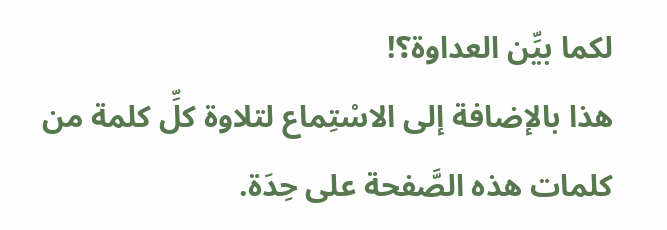لكما بيِّن العداوة؟!
هذا بالإضافة إلى الاسْتِماع لتلاوة كلِّ كلمة من كلمات هذه الصَّفحة على حِدَة.